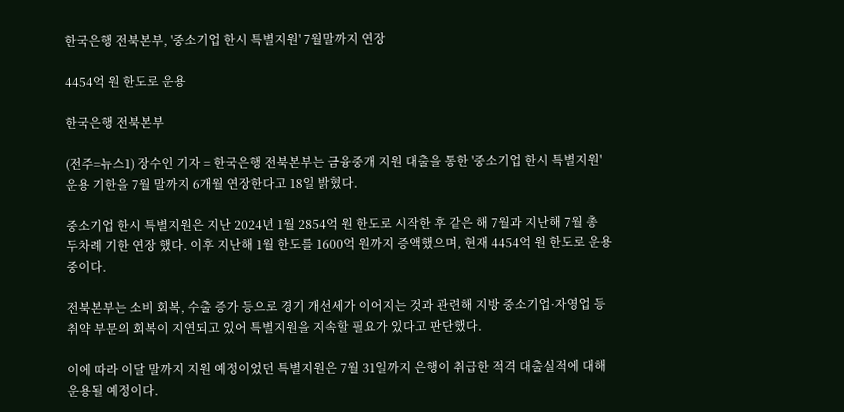한국은행 전북본부, '중소기업 한시 특별지원' 7월말까지 연장

4454억 원 한도로 운용

한국은행 전북본부

(전주=뉴스1) 장수인 기자 = 한국은행 전북본부는 금융중개 지원 대출을 통한 '중소기업 한시 특별지원' 운용 기한을 7월 말까지 6개월 연장한다고 18일 밝혔다.

중소기업 한시 특별지원은 지난 2024년 1월 2854억 원 한도로 시작한 후 같은 해 7월과 지난해 7월 총 두차례 기한 연장 했다. 이후 지난해 1월 한도를 1600억 원까지 증액했으며, 현재 4454억 원 한도로 운용 중이다.

전북본부는 소비 회복, 수출 증가 등으로 경기 개선세가 이어지는 것과 관련해 지방 중소기업·자영업 등 취약 부문의 회복이 지연되고 있어 특별지원을 지속할 필요가 있다고 판단했다.

이에 따라 이달 말까지 지원 예정이었던 특별지원은 7월 31일까지 은행이 취급한 적격 대출실적에 대해 운용될 예정이다.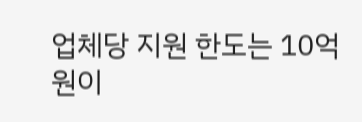업체당 지원 한도는 10억 원이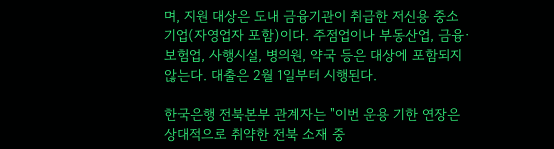며, 지원 대상은 도내 금융기관이 취급한 저신용 중소기업(자영업자 포함)이다. 주점업이나 부동산업, 금융·보험업, 사행시설, 병의원, 약국 등은 대상에 포함되지 않는다. 대출은 2월 1일부터 시행된다.

한국은행 전북본부 관계자는 "이번 운용 기한 연장은 상대적으로 취약한 전북 소재 중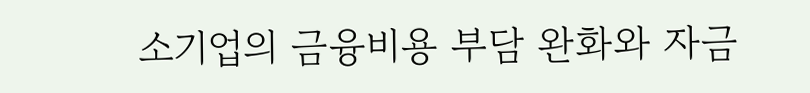소기업의 금융비용 부담 완화와 자금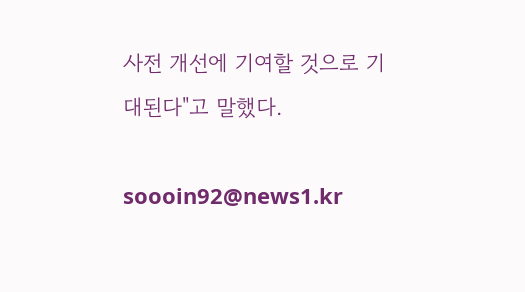사전 개선에 기여할 것으로 기대된다"고 말했다.

soooin92@news1.kr